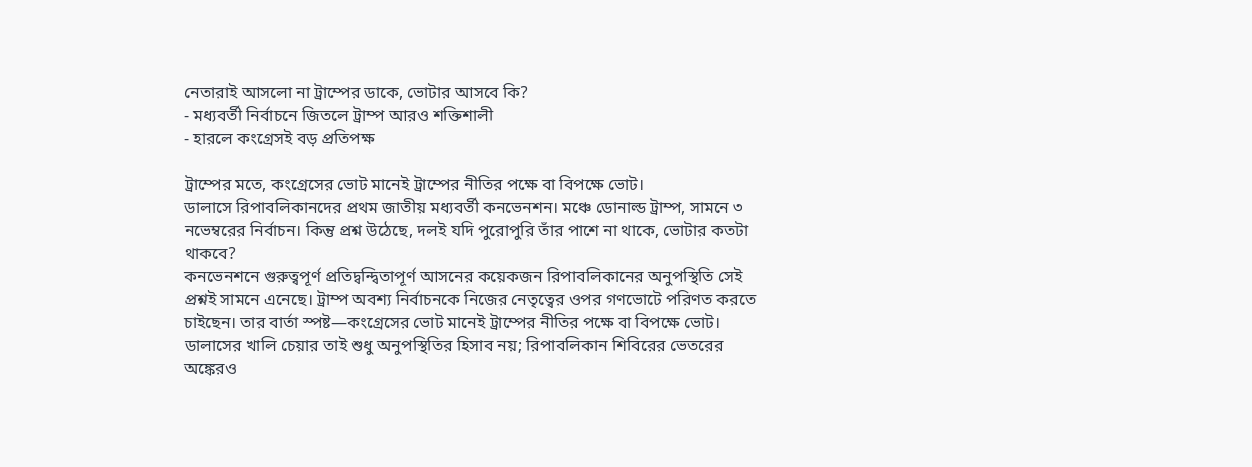নেতারাই আসলো না ট্রাম্পের ডাকে, ভোটার আসবে কি?
- মধ্যবর্তী নির্বাচনে জিতলে ট্রাম্প আরও শক্তিশালী
- হারলে কংগ্রেসই বড় প্রতিপক্ষ

ট্রাম্পের মতে, কংগ্রেসের ভোট মানেই ট্রাম্পের নীতির পক্ষে বা বিপক্ষে ভোট।
ডালাসে রিপাবলিকানদের প্রথম জাতীয় মধ্যবর্তী কনভেনশন। মঞ্চে ডোনাল্ড ট্রাম্প, সামনে ৩ নভেম্বরের নির্বাচন। কিন্তু প্রশ্ন উঠেছে, দলই যদি পুরোপুরি তাঁর পাশে না থাকে, ভোটার কতটা থাকবে?
কনভেনশনে গুরুত্বপূর্ণ প্রতিদ্বন্দ্বিতাপূর্ণ আসনের কয়েকজন রিপাবলিকানের অনুপস্থিতি সেই প্রশ্নই সামনে এনেছে। ট্রাম্প অবশ্য নির্বাচনকে নিজের নেতৃত্বের ওপর গণভোটে পরিণত করতে চাইছেন। তার বার্তা স্পষ্ট—কংগ্রেসের ভোট মানেই ট্রাম্পের নীতির পক্ষে বা বিপক্ষে ভোট।
ডালাসের খালি চেয়ার তাই শুধু অনুপস্থিতির হিসাব নয়; রিপাবলিকান শিবিরের ভেতরের অঙ্কেরও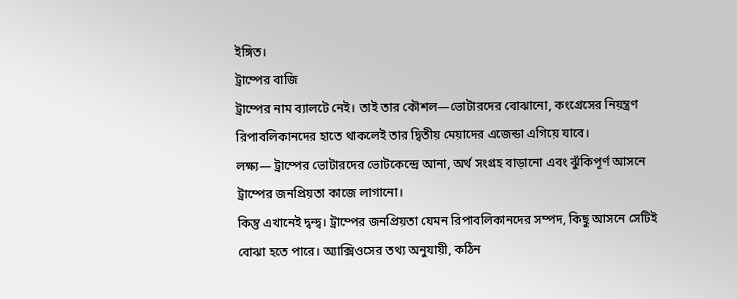ইঙ্গিত।
ট্রাম্পের বাজি
ট্রাম্পের নাম ব্যালটে নেই। তাই তার কৌশল—ভোটারদের বোঝানো, কংগ্রেসের নিয়ন্ত্রণ রিপাবলিকানদের হাতে থাকলেই তার দ্বিতীয় মেয়াদের এজেন্ডা এগিয়ে যাবে।
লক্ষ্য— ট্রাম্পের ভোটারদের ভোটকেন্দ্রে আনা, অর্থ সংগ্রহ বাড়ানো এবং ঝুঁকিপূর্ণ আসনে ট্রাম্পের জনপ্রিয়তা কাজে লাগানো।
কিন্তু এখানেই দ্বন্দ্ব। ট্রাম্পের জনপ্রিয়তা যেমন রিপাবলিকানদের সম্পদ, কিছু আসনে সেটিই বোঝা হতে পারে। অ্যাক্সিওসের তথ্য অনুযায়ী, কঠিন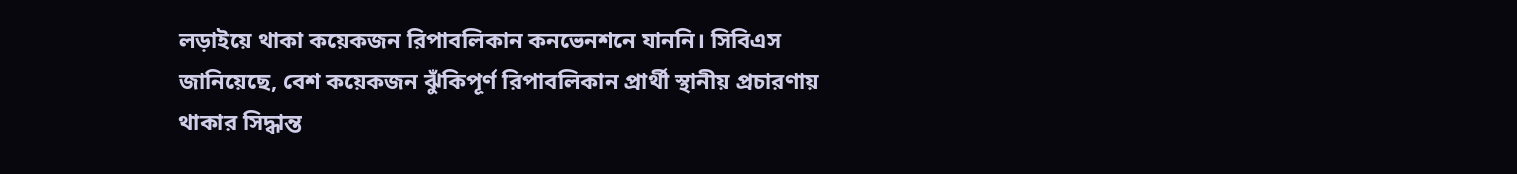লড়াইয়ে থাকা কয়েকজন রিপাবলিকান কনভেনশনে যাননি। সিবিএস জানিয়েছে, বেশ কয়েকজন ঝুঁকিপূর্ণ রিপাবলিকান প্রার্থী স্থানীয় প্রচারণায় থাকার সিদ্ধান্ত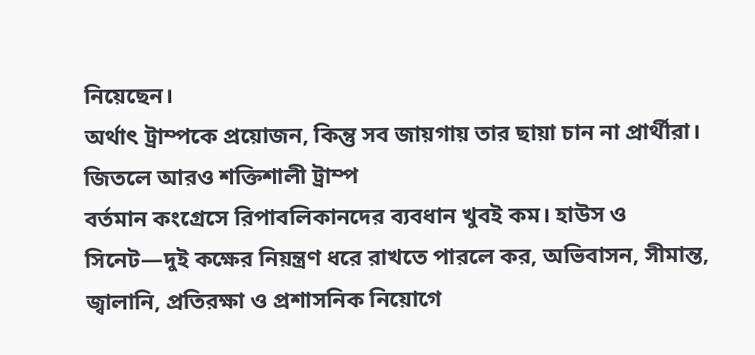নিয়েছেন।
অর্থাৎ ট্রাম্পকে প্রয়োজন, কিন্তু সব জায়গায় তার ছায়া চান না প্রার্থীরা।
জিতলে আরও শক্তিশালী ট্রাম্প
বর্তমান কংগ্রেসে রিপাবলিকানদের ব্যবধান খুবই কম। হাউস ও সিনেট—দুই কক্ষের নিয়ন্ত্রণ ধরে রাখতে পারলে কর, অভিবাসন, সীমান্ত, জ্বালানি, প্রতিরক্ষা ও প্রশাসনিক নিয়োগে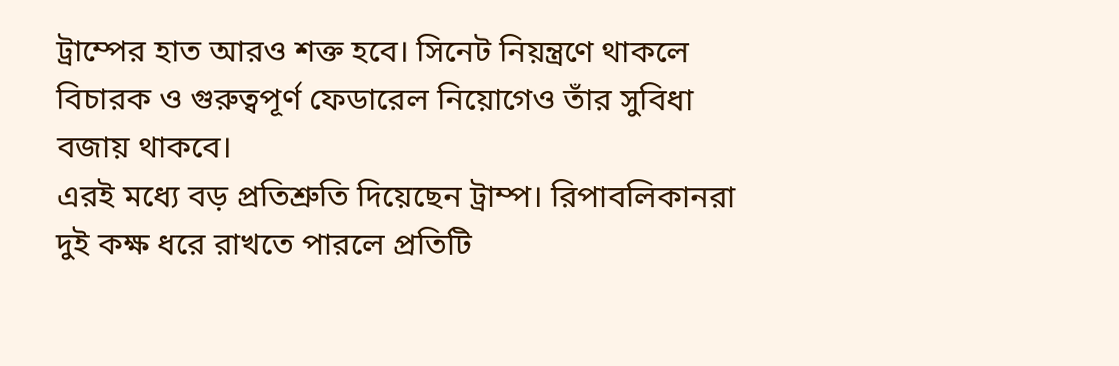ট্রাম্পের হাত আরও শক্ত হবে। সিনেট নিয়ন্ত্রণে থাকলে বিচারক ও গুরুত্বপূর্ণ ফেডারেল নিয়োগেও তাঁর সুবিধা বজায় থাকবে।
এরই মধ্যে বড় প্রতিশ্রুতি দিয়েছেন ট্রাম্প। রিপাবলিকানরা দুই কক্ষ ধরে রাখতে পারলে প্রতিটি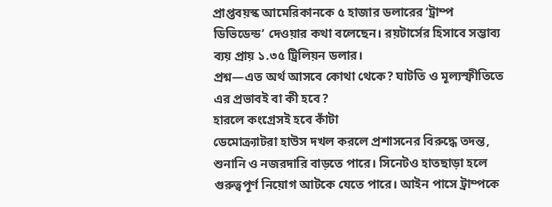প্রাপ্তবয়স্ক আমেরিকানকে ৫ হাজার ডলারের ‘ট্রাম্প ডিভিডেন্ড’ দেওয়ার কথা বলেছেন। রয়টার্সের হিসাবে সম্ভাব্য ব্যয় প্রায় ১.৩৫ ট্রিলিয়ন ডলার।
প্রশ্ন—এত অর্থ আসবে কোথা থেকে? ঘাটতি ও মূল্যস্ফীতিতে এর প্রভাবই বা কী হবে?
হারলে কংগ্রেসই হবে কাঁটা
ডেমোক্র্যাটরা হাউস দখল করলে প্রশাসনের বিরুদ্ধে তদন্ত, শুনানি ও নজরদারি বাড়তে পারে। সিনেটও হাতছাড়া হলে গুরুত্বপূর্ণ নিয়োগ আটকে যেতে পারে। আইন পাসে ট্রাম্পকে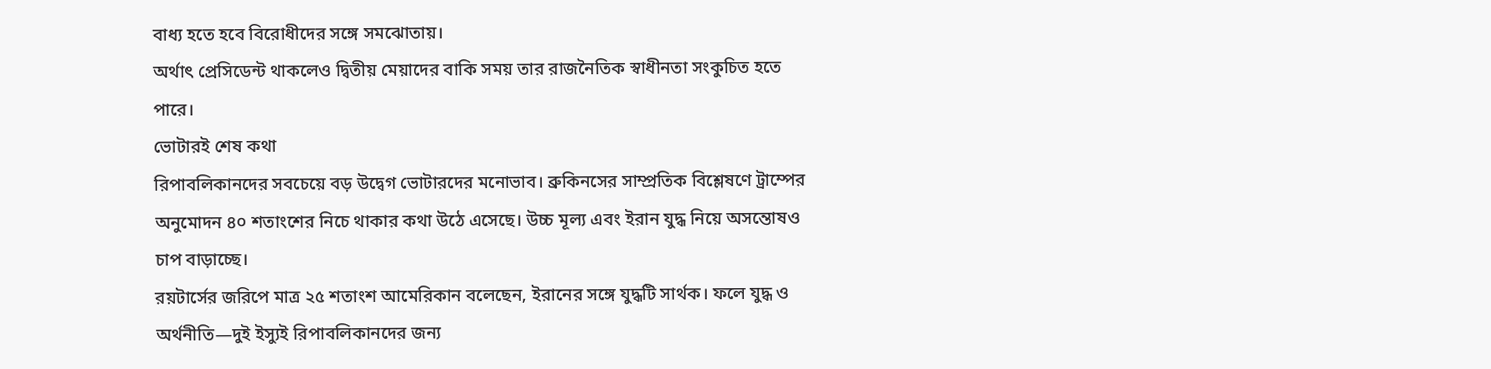বাধ্য হতে হবে বিরোধীদের সঙ্গে সমঝোতায়।
অর্থাৎ প্রেসিডেন্ট থাকলেও দ্বিতীয় মেয়াদের বাকি সময় তার রাজনৈতিক স্বাধীনতা সংকুচিত হতে পারে।
ভোটারই শেষ কথা
রিপাবলিকানদের সবচেয়ে বড় উদ্বেগ ভোটারদের মনোভাব। ব্রুকিনসের সাম্প্রতিক বিশ্লেষণে ট্রাম্পের অনুমোদন ৪০ শতাংশের নিচে থাকার কথা উঠে এসেছে। উচ্চ মূল্য এবং ইরান যুদ্ধ নিয়ে অসন্তোষও চাপ বাড়াচ্ছে।
রয়টার্সের জরিপে মাত্র ২৫ শতাংশ আমেরিকান বলেছেন, ইরানের সঙ্গে যুদ্ধটি সার্থক। ফলে যুদ্ধ ও অর্থনীতি—দুই ইস্যুই রিপাবলিকানদের জন্য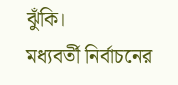ঝুঁকি।
মধ্যবর্তী নির্বাচনের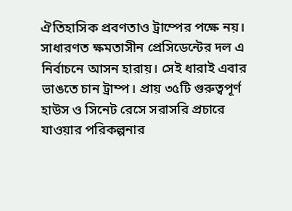ঐতিহাসিক প্রবণতাও ট্রাম্পের পক্ষে নয়। সাধারণত ক্ষমতাসীন প্রেসিডেন্টের দল এ নির্বাচনে আসন হারায়। সেই ধারাই এবার ভাঙতে চান ট্রাম্প। প্রায় ৩৫টি গুরুত্বপূর্ণ হাউস ও সিনেট রেসে সরাসরি প্রচারে যাওয়ার পরিকল্পনার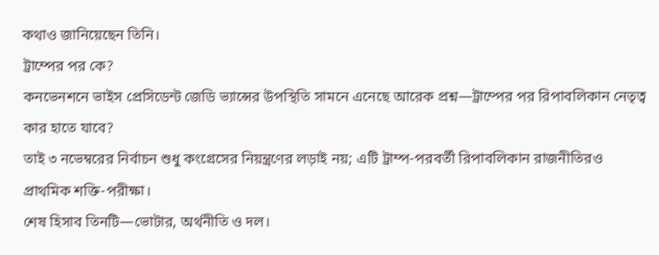কথাও জানিয়েছেন তিনি।
ট্রাম্পের পর কে?
কনভেনশনে ভাইস প্রেসিডেন্ট জেডি ভ্যান্সের উপস্থিতি সামনে এনেছে আরেক প্রশ্ন—ট্রাম্পের পর রিপাবলিকান নেতৃত্ব কার হাতে যাবে?
তাই ৩ নভেম্বরের নির্বাচন শুধু কংগ্রেসের নিয়ন্ত্রণের লড়াই নয়; এটি ট্রাম্প-পরবর্তী রিপাবলিকান রাজনীতিরও প্রাথমিক শক্তি-পরীক্ষা।
শেষ হিসাব তিনটি—ভোটার, অর্থনীতি ও দল।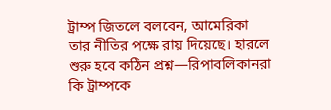ট্রাম্প জিতলে বলবেন, আমেরিকা তার নীতির পক্ষে রায় দিয়েছে। হারলে শুরু হবে কঠিন প্রশ্ন—রিপাবলিকানরা কি ট্রাম্পকে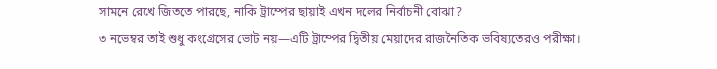সামনে রেখে জিততে পারছে, নাকি ট্রাম্পের ছায়াই এখন দলের নির্বাচনী বোঝা?
৩ নভেম্বর তাই শুধু কংগ্রেসের ভোট নয়—এটি ট্রাম্পের দ্বিতীয় মেয়াদের রাজনৈতিক ভবিষ্যতেরও পরীক্ষা।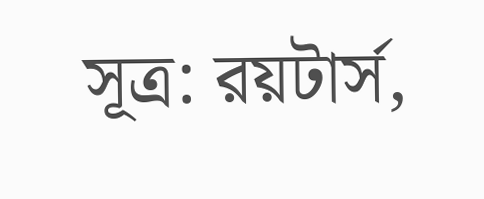সূত্র: রয়টার্স,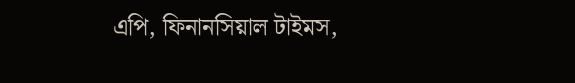এপি, ফিনানসিয়াল টাইমস,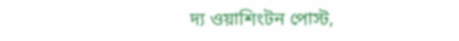দ্য ওয়াশিংটন পোস্ট,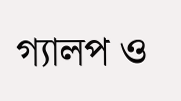গ্যালপ ও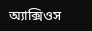অ্যাক্সিওস